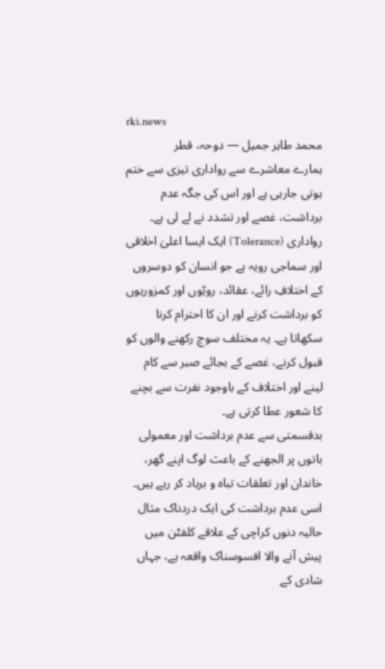rki.news
محمد طاہر جمیل — دوحہ، قطر
ہمارے معاشرے سے رواداری تیزی سے ختم ہوتی جارہی ہے اور اس کی جگہ عدم برداشت، غصے اور تشدد نے لے لی ہے۔ رواداری (Tolerance) ایک ایسا اعلیٰ اخلاقی اور سماجی رویہ ہے جو انسان کو دوسروں کے اختلافِ رائے، عقائد، رویّوں اور کمزوریوں کو برداشت کرنے اور ان کا احترام کرنا سکھاتا ہے۔ یہ مختلف سوچ رکھنے والوں کو قبول کرنے، غصے کے بجائے صبر سے کام لینے اور اختلاف کے باوجود نفرت سے بچنے کا شعور عطا کرتی ہے۔
بدقسمتی سے عدم برداشت اور معمولی باتوں پر الجھنے کے باعث لوگ اپنے گھر، خاندان اور تعلقات تباہ و برباد کر رہے ہیں۔ اسی عدم برداشت کی ایک دردناک مثال حالیہ دنوں کراچی کے علاقے کلفٹن میں پیش آنے والا افسوسناک واقعہ ہے، جہاں شادی کے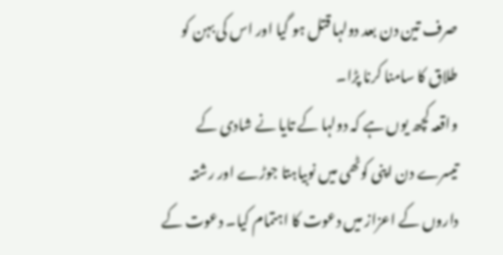صرف تین دن بعد دولہا قتل ہو گیا اور اس کی بہن کو طلاق کا سامنا کرنا پڑا۔
واقعہ کچھ یوں ہے کہ دولہا کے تایا نے شادی کے تیسرے دن اپنی کوٹھی میں نوبیاہتا جوڑے اور رشتہ داروں کے اعزاز میں دعوت کا اہتمام کیا۔ دعوت کے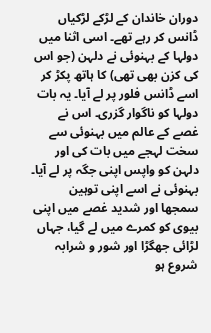دوران خاندان کے لڑکے لڑکیاں ڈانس کر رہے تھے۔ اسی اثنا میں دولہا کے بہنوئی نے دلہن (جو اس کی کزن بھی تھی) کا ہاتھ پکڑ کر اسے ڈانس فلور پر لے آیا۔ یہ بات دولہا کو ناگوار گزری۔ اس نے غصے کے عالم میں بہنوئی سے سخت لہجے میں بات کی اور دلہن کو واپس اپنی جگہ پر لے آیا۔
بہنوئی نے اسے اپنی توہین سمجھا اور شدید غصے میں اپنی بیوی کو کمرے میں لے گیا، جہاں لڑائی جھگڑا اور شور و شرابہ شروع ہو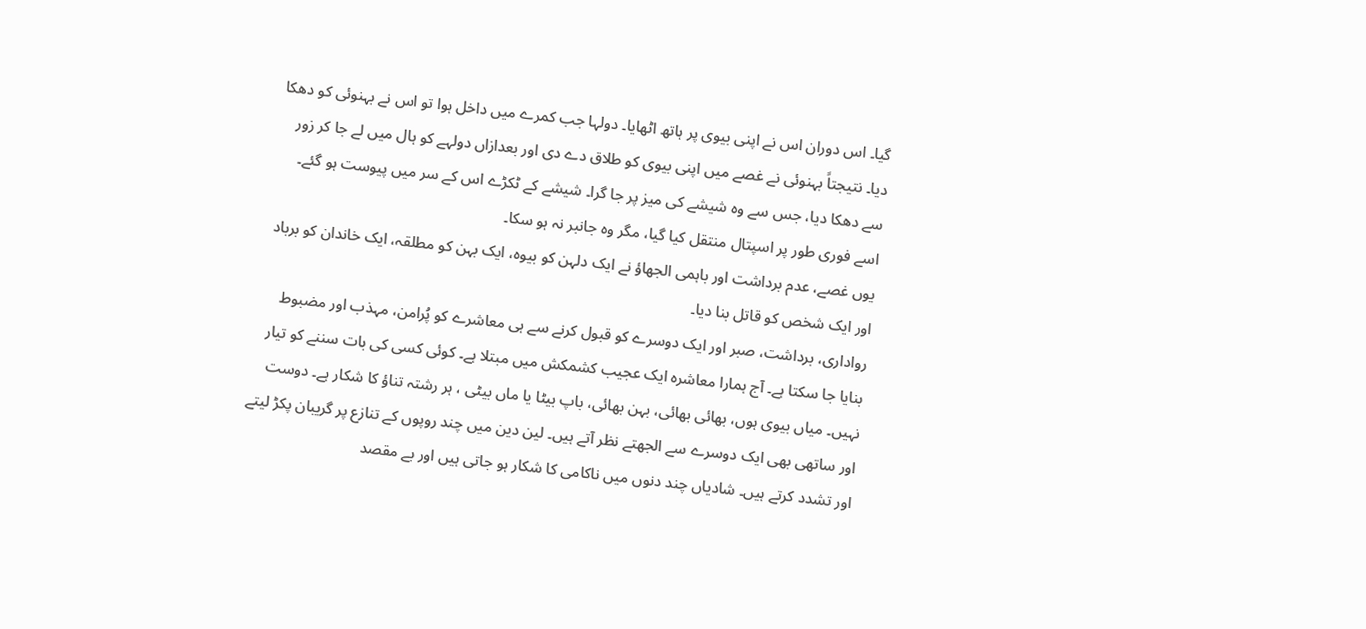گیا۔ اس دوران اس نے اپنی بیوی پر ہاتھ اٹھایا۔ دولہا جب کمرے میں داخل ہوا تو اس نے بہنوئی کو دھکا دیا۔ نتیجتاً بہنوئی نے غصے میں اپنی بیوی کو طلاق دے دی اور بعدازاں دولہے کو ہال میں لے جا کر زور سے دھکا دیا، جس سے وہ شیشے کی میز پر جا گرا۔ شیشے کے ٹکڑے اس کے سر میں پیوست ہو گئے۔ اسے فوری طور پر اسپتال منتقل کیا گیا، مگر وہ جانبر نہ ہو سکا۔
یوں غصے، عدم برداشت اور باہمی الجھاؤ نے ایک دلہن کو بیوہ، ایک بہن کو مطلقہ، ایک خاندان کو برباد اور ایک شخص کو قاتل بنا دیا۔
رواداری، برداشت، صبر اور ایک دوسرے کو قبول کرنے سے ہی معاشرے کو پُرامن، مہذب اور مضبوط بنایا جا سکتا ہے۔ آج ہمارا معاشرہ ایک عجیب کشمکش میں مبتلا ہے۔ کوئی کسی کی بات سننے کو تیار نہیں۔ میاں بیوی ہوں، بھائی بھائی، بہن بھائی، باپ بیٹا یا ماں بیٹی ، ہر رشتہ تناؤ کا شکار ہے۔ دوست اور ساتھی بھی ایک دوسرے سے الجھتے نظر آتے ہیں۔ لین دین میں چند روپوں کے تنازع پر گریبان پکڑ لیتے اور تشدد کرتے ہیں۔ شادیاں چند دنوں میں ناکامی کا شکار ہو جاتی ہیں اور بے مقصد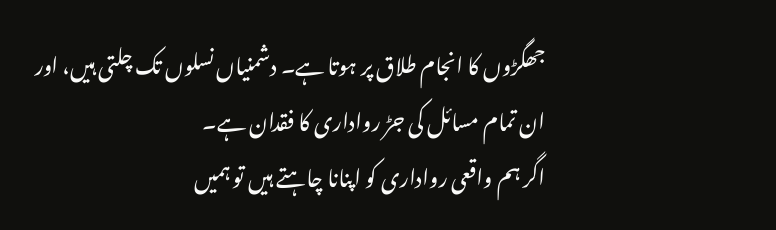جھگڑوں کا انجام طلاق پر ہوتا ہے۔ دشمنیاں نسلوں تک چلتی ہیں، اور ان تمام مسائل کی جڑ رواداری کا فقدان ہے۔
اگر ہم واقعی رواداری کو اپنانا چاہتے ہیں تو ہمیں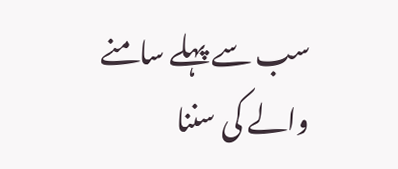سب سے پہلے سامنے والے کی سننا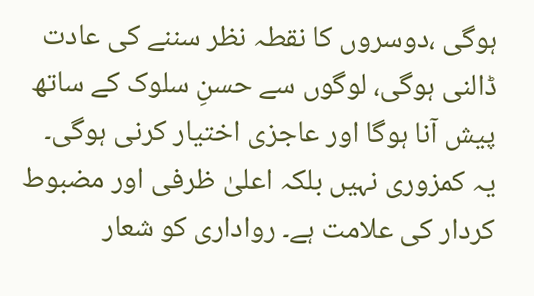ہوگی ،دوسروں کا نقطہ نظر سننے کی عادت ڈالنی ہوگی، لوگوں سے حسنِ سلوک کے ساتھ پیش آنا ہوگا اور عاجزی اختیار کرنی ہوگی۔ یہ کمزوری نہیں بلکہ اعلیٰ ظرفی اور مضبوط کردار کی علامت ہے۔ رواداری کو شعار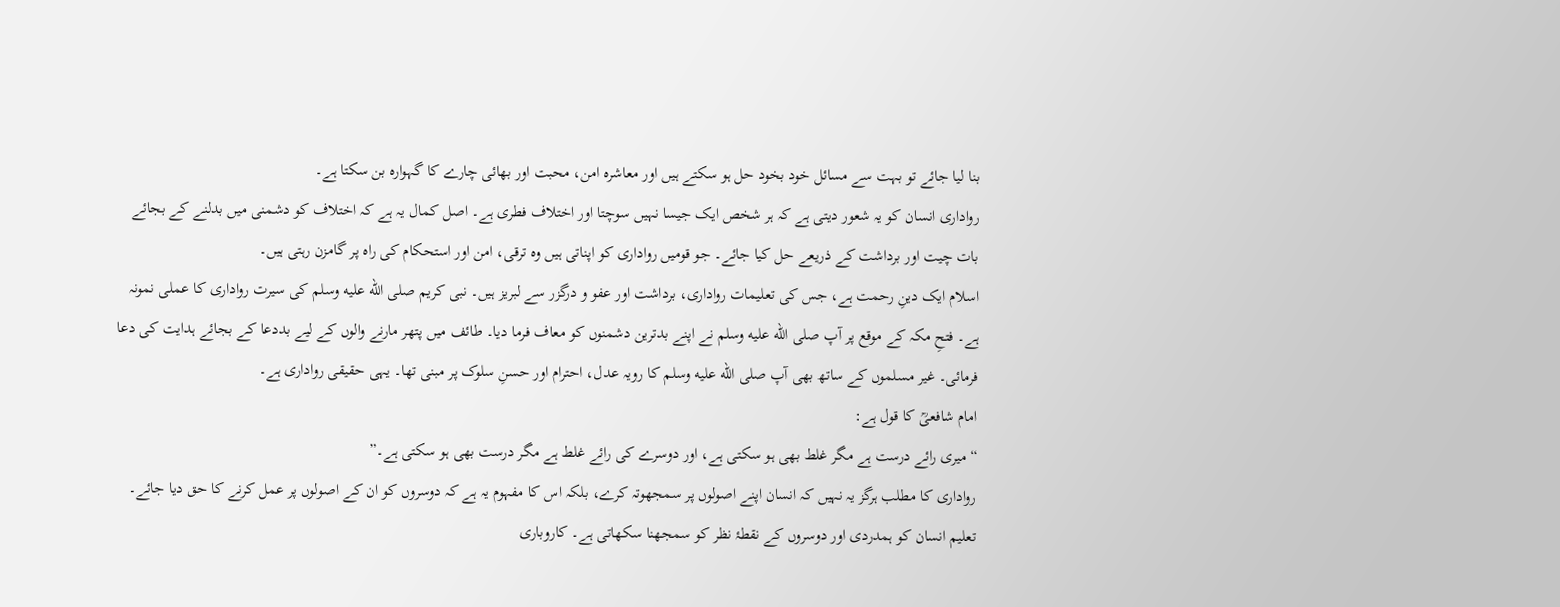بنا لیا جائے تو بہت سے مسائل خود بخود حل ہو سکتے ہیں اور معاشرہ امن، محبت اور بھائی چارے کا گہوارہ بن سکتا ہے۔
رواداری انسان کو یہ شعور دیتی ہے کہ ہر شخص ایک جیسا نہیں سوچتا اور اختلاف فطری ہے۔ اصل کمال یہ ہے کہ اختلاف کو دشمنی میں بدلنے کے بجائے بات چیت اور برداشت کے ذریعے حل کیا جائے۔ جو قومیں رواداری کو اپناتی ہیں وہ ترقی، امن اور استحکام کی راہ پر گامزن رہتی ہیں۔
اسلام ایک دینِ رحمت ہے، جس کی تعلیمات رواداری، برداشت اور عفو و درگزر سے لبریز ہیں۔ نبی کریم صلى الله عليه وسلم کی سیرت رواداری کا عملی نمونہ ہے۔ فتحِ مکہ کے موقع پر آپ صلى الله عليه وسلم نے اپنے بدترین دشمنوں کو معاف فرما دیا۔ طائف میں پتھر مارنے والوں کے لیے بددعا کے بجائے ہدایت کی دعا فرمائی۔ غیر مسلموں کے ساتھ بھی آپ صلى الله عليه وسلم کا رویہ عدل، احترام اور حسنِ سلوک پر مبنی تھا۔ یہی حقیقی رواداری ہے۔
امام شافعیؒ کا قول ہے:
“میری رائے درست ہے مگر غلط بھی ہو سکتی ہے، اور دوسرے کی رائے غلط ہے مگر درست بھی ہو سکتی ہے۔”
رواداری کا مطلب ہرگز یہ نہیں کہ انسان اپنے اصولوں پر سمجھوتہ کرے، بلکہ اس کا مفہوم یہ ہے کہ دوسروں کو ان کے اصولوں پر عمل کرنے کا حق دیا جائے۔
تعلیم انسان کو ہمدردی اور دوسروں کے نقطۂ نظر کو سمجھنا سکھاتی ہے۔ کاروباری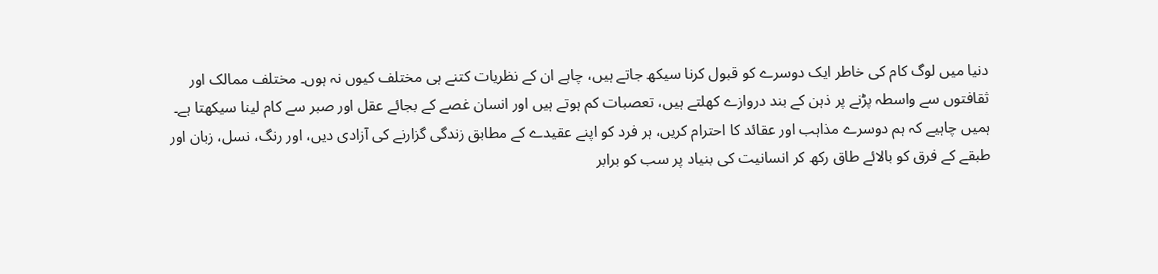دنیا میں لوگ کام کی خاطر ایک دوسرے کو قبول کرنا سیکھ جاتے ہیں، چاہے ان کے نظریات کتنے ہی مختلف کیوں نہ ہوں۔ مختلف ممالک اور ثقافتوں سے واسطہ پڑنے پر ذہن کے بند دروازے کھلتے ہیں، تعصبات کم ہوتے ہیں اور انسان غصے کے بجائے عقل اور صبر سے کام لینا سیکھتا ہے۔
ہمیں چاہیے کہ ہم دوسرے مذاہب اور عقائد کا احترام کریں، ہر فرد کو اپنے عقیدے کے مطابق زندگی گزارنے کی آزادی دیں، اور رنگ، نسل، زبان اور طبقے کے فرق کو بالائے طاق رکھ کر انسانیت کی بنیاد پر سب کو برابر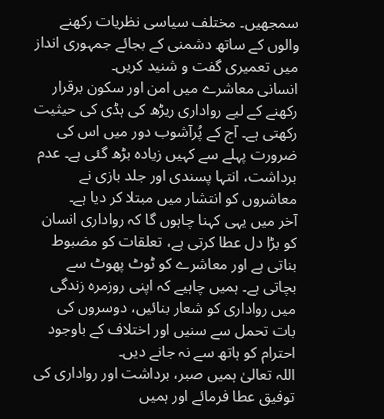سمجھیں۔ مختلف سیاسی نظریات رکھنے والوں کے ساتھ دشمنی کے بجائے جمہوری انداز میں تعمیری گفت و شنید کریں۔
انسانی معاشرے میں امن اور سکون برقرار رکھنے کے لیے رواداری ریڑھ کی ہڈی کی حیثیت رکھتی ہے۔ آج کے پُرآشوب دور میں اس کی ضرورت پہلے سے کہیں زیادہ بڑھ گئی ہے۔ عدم برداشت، انتہا پسندی اور جلد بازی نے معاشروں کو انتشار میں مبتلا کر دیا ہے۔
آخر میں یہی کہنا چاہوں گا کہ رواداری انسان کو بڑا دل عطا کرتی ہے، تعلقات کو مضبوط بناتی ہے اور معاشرے کو ٹوٹ پھوٹ سے بچاتی ہے۔ ہمیں چاہیے کہ اپنی روزمرہ زندگی میں رواداری کو شعار بنائیں، دوسروں کی بات تحمل سے سنیں اور اختلاف کے باوجود احترام کو ہاتھ سے نہ جانے دیں۔
اللہ تعالیٰ ہمیں صبر، برداشت اور رواداری کی توفیق عطا فرمائے اور ہمیں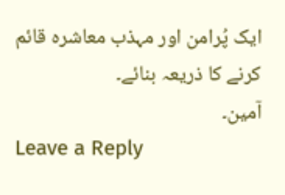ایک پُرامن اور مہذب معاشرہ قائم کرنے کا ذریعہ بنائے۔
آمین۔
Leave a Reply